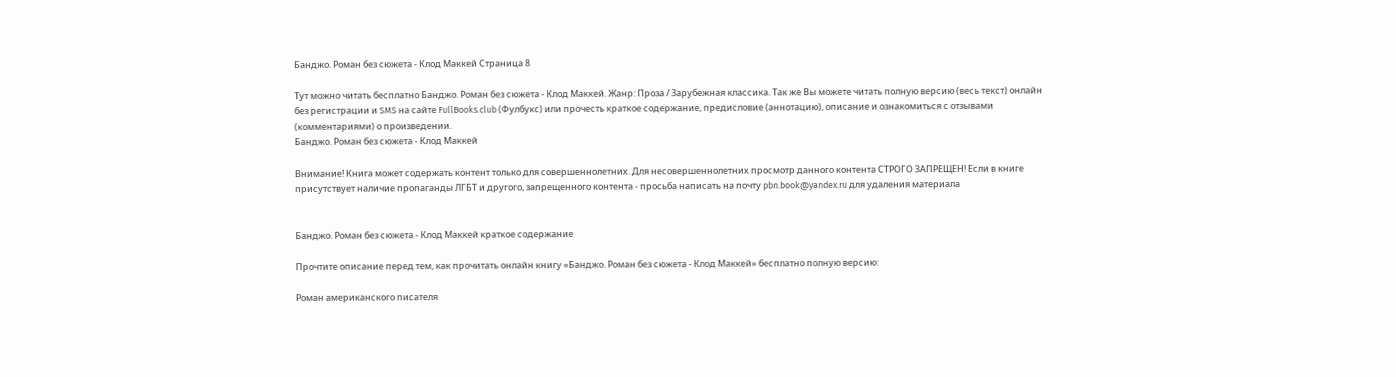Банджо. Роман без сюжета - Клод Маккей Страница 8

Тут можно читать бесплатно Банджо. Роман без сюжета - Клод Маккей. Жанр: Проза / Зарубежная классика. Так же Вы можете читать полную версию (весь текст) онлайн без регистрации и SMS на сайте FullBooks.club (Фулбукс) или прочесть краткое содержание, предисловие (аннотацию), описание и ознакомиться с отзывами (комментариями) о произведении.
Банджо. Роман без сюжета - Клод Маккей

Внимание! Книга может содержать контент только для совершеннолетних. Для несовершеннолетних просмотр данного контента СТРОГО ЗАПРЕЩЕН! Если в книге присутствует наличие пропаганды ЛГБТ и другого, запрещенного контента - просьба написать на почту pbn.book@yandex.ru для удаления материала


Банджо. Роман без сюжета - Клод Маккей краткое содержание

Прочтите описание перед тем, как прочитать онлайн книгу «Банджо. Роман без сюжета - Клод Маккей» бесплатно полную версию:

Роман американского писателя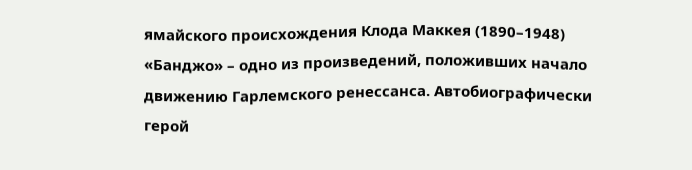ямайского происхождения Клода Маккея (1890–1948) «Банджо» – одно из произведений, положивших начало движению Гарлемского ренессанса. Автобиографически герой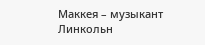Маккея – музыкант Линкольн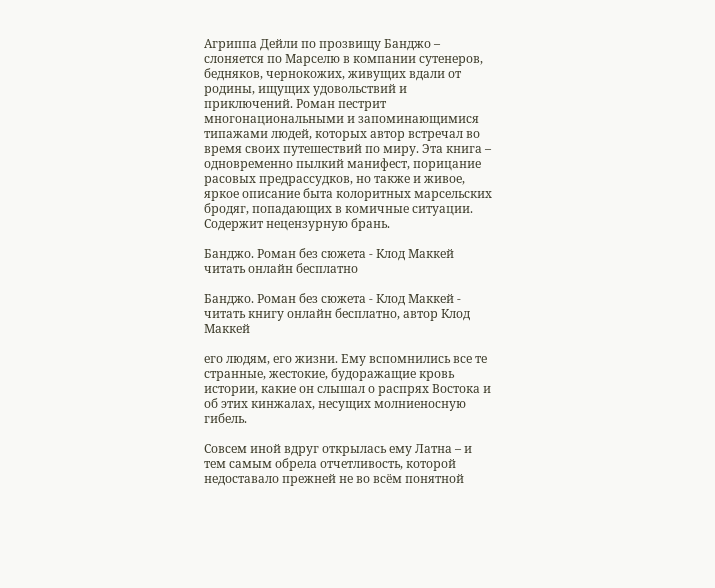Агриппа Дейли по прозвищу Банджо – слоняется по Марселю в компании сутенеров, бедняков, чернокожих, живущих вдали от родины, ищущих удовольствий и приключений. Роман пестрит многонациональными и запоминающимися типажами людей, которых автор встречал во время своих путешествий по миру. Эта книга – одновременно пылкий манифест, порицание расовых предрассудков, но также и живое, яркое описание быта колоритных марсельских бродяг, попадающих в комичные ситуации.
Содержит нецензурную брань.

Банджо. Роман без сюжета - Клод Маккей читать онлайн бесплатно

Банджо. Роман без сюжета - Клод Маккей - читать книгу онлайн бесплатно, автор Клод Маккей

его людям, его жизни. Ему вспомнились все те странные, жестокие, будоражащие кровь истории, какие он слышал о распрях Востока и об этих кинжалах, несущих молниеносную гибель.

Совсем иной вдруг открылась ему Латна – и тем самым обрела отчетливость, которой недоставало прежней не во всём понятной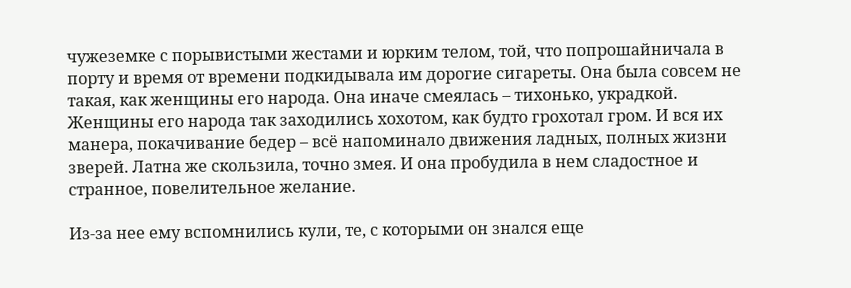чужеземке с порывистыми жестами и юрким телом, той, что попрошайничала в порту и время от времени подкидывала им дорогие сигареты. Она была совсем не такая, как женщины его народа. Она иначе смеялась – тихонько, украдкой. Женщины его народа так заходились хохотом, как будто грохотал гром. И вся их манера, покачивание бедер – всё напоминало движения ладных, полных жизни зверей. Латна же скользила, точно змея. И она пробудила в нем сладостное и странное, повелительное желание.

Из-за нее ему вспомнились кули, те, с которыми он знался еще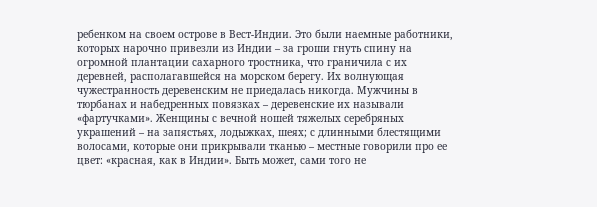ребенком на своем острове в Вест-Индии. Это были наемные работники, которых нарочно привезли из Индии – за гроши гнуть спину на огромной плантации сахарного тростника, что граничила с их деревней, располагавшейся на морском берегу. Их волнующая чужестранность деревенским не приедалась никогда. Мужчины в тюрбанах и набедренных повязках – деревенские их называли «фартучками». Женщины с вечной ношей тяжелых серебряных украшений – на запястьях, лодыжках, шеях; с длинными блестящими волосами, которые они прикрывали тканью – местные говорили про ее цвет: «красная, как в Индии». Быть может, сами того не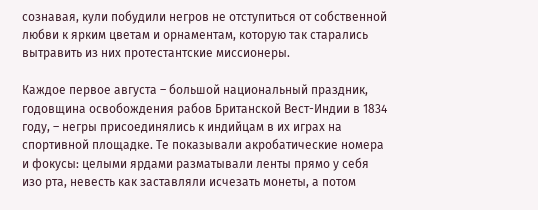сознавая, кули побудили негров не отступиться от собственной любви к ярким цветам и орнаментам, которую так старались вытравить из них протестантские миссионеры.

Каждое первое августа – большой национальный праздник, годовщина освобождения рабов Британской Вест-Индии в 1834 году, – негры присоединялись к индийцам в их играх на спортивной площадке. Те показывали акробатические номера и фокусы: целыми ярдами разматывали ленты прямо у себя изо рта, невесть как заставляли исчезать монеты, а потом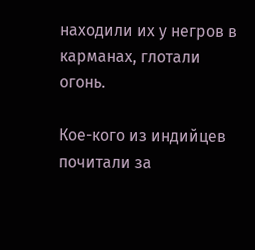находили их у негров в карманах, глотали огонь.

Кое-кого из индийцев почитали за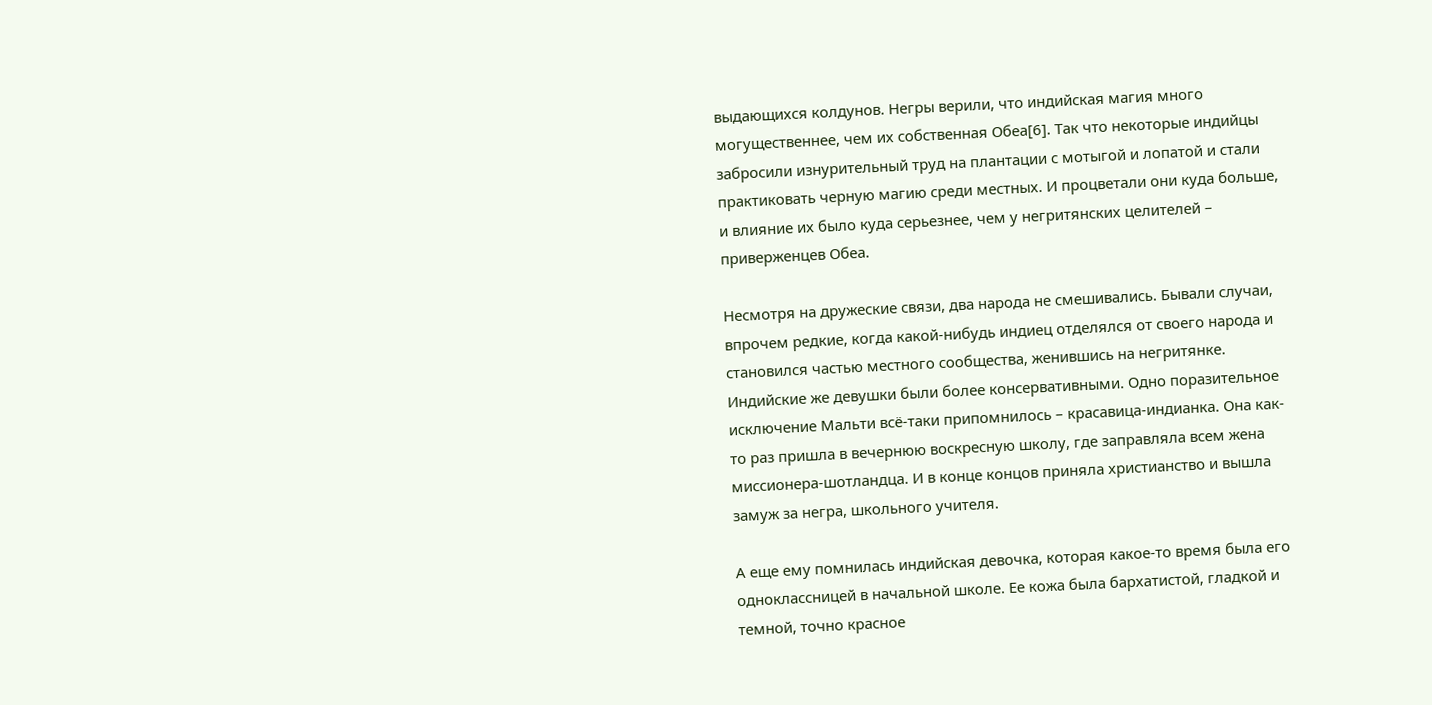выдающихся колдунов. Негры верили, что индийская магия много могущественнее, чем их собственная Обеа[6]. Так что некоторые индийцы забросили изнурительный труд на плантации с мотыгой и лопатой и стали практиковать черную магию среди местных. И процветали они куда больше, и влияние их было куда серьезнее, чем у негритянских целителей – приверженцев Обеа.

Несмотря на дружеские связи, два народа не смешивались. Бывали случаи, впрочем редкие, когда какой-нибудь индиец отделялся от своего народа и становился частью местного сообщества, женившись на негритянке. Индийские же девушки были более консервативными. Одно поразительное исключение Мальти всё-таки припомнилось – красавица-индианка. Она как-то раз пришла в вечернюю воскресную школу, где заправляла всем жена миссионера-шотландца. И в конце концов приняла христианство и вышла замуж за негра, школьного учителя.

А еще ему помнилась индийская девочка, которая какое-то время была его одноклассницей в начальной школе. Ее кожа была бархатистой, гладкой и темной, точно красное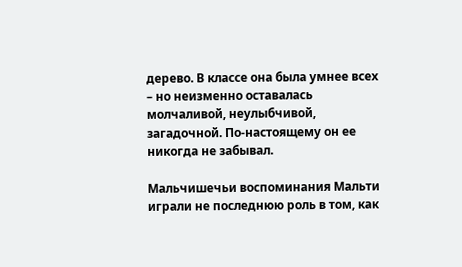дерево. В классе она была умнее всех – но неизменно оставалась молчаливой, неулыбчивой, загадочной. По-настоящему он ее никогда не забывал.

Мальчишечьи воспоминания Мальти играли не последнюю роль в том, как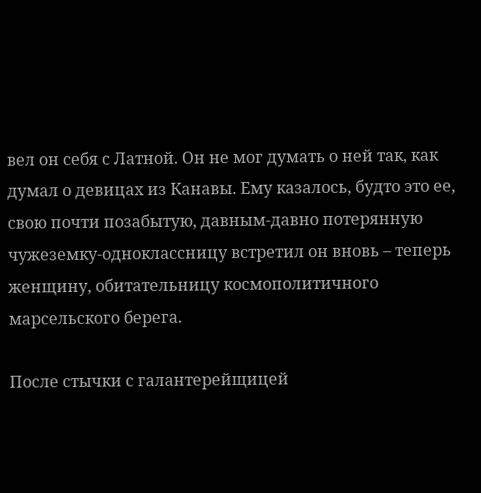вел он себя с Латной. Он не мог думать о ней так, как думал о девицах из Канавы. Ему казалось, будто это ее, свою почти позабытую, давным-давно потерянную чужеземку-одноклассницу встретил он вновь – теперь женщину, обитательницу космополитичного марсельского берега.

После стычки с галантерейщицей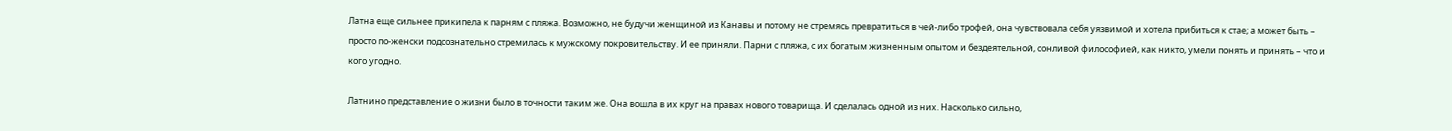Латна еще сильнее прикипела к парням с пляжа. Возможно, не будучи женщиной из Канавы и потому не стремясь превратиться в чей-либо трофей, она чувствовала себя уязвимой и хотела прибиться к стае; а может быть – просто по-женски подсознательно стремилась к мужскому покровительству. И ее приняли. Парни с пляжа, с их богатым жизненным опытом и бездеятельной, сонливой философией, как никто, умели понять и принять – что и кого угодно.

Латнино представление о жизни было в точности таким же. Она вошла в их круг на правах нового товарища. И сделалась одной из них. Насколько сильно,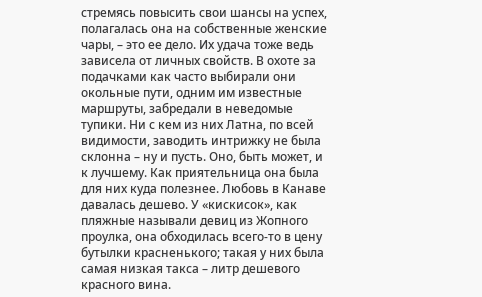стремясь повысить свои шансы на успех, полагалась она на собственные женские чары, – это ее дело. Их удача тоже ведь зависела от личных свойств. В охоте за подачками как часто выбирали они окольные пути, одним им известные маршруты, забредали в неведомые тупики. Ни с кем из них Латна, по всей видимости, заводить интрижку не была склонна – ну и пусть. Оно, быть может, и к лучшему. Как приятельница она была для них куда полезнее. Любовь в Канаве давалась дешево. У «кискисок», как пляжные называли девиц из Жопного проулка, она обходилась всего-то в цену бутылки красненького; такая у них была самая низкая такса – литр дешевого красного вина.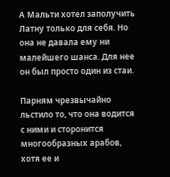А Мальти хотел заполучить Латну только для себя. Но она не давала ему ни малейшего шанса. Для нее он был просто один из стаи.

Парням чрезвычайно льстило то, что она водится с ними и сторонится многообразных арабов, хотя ее и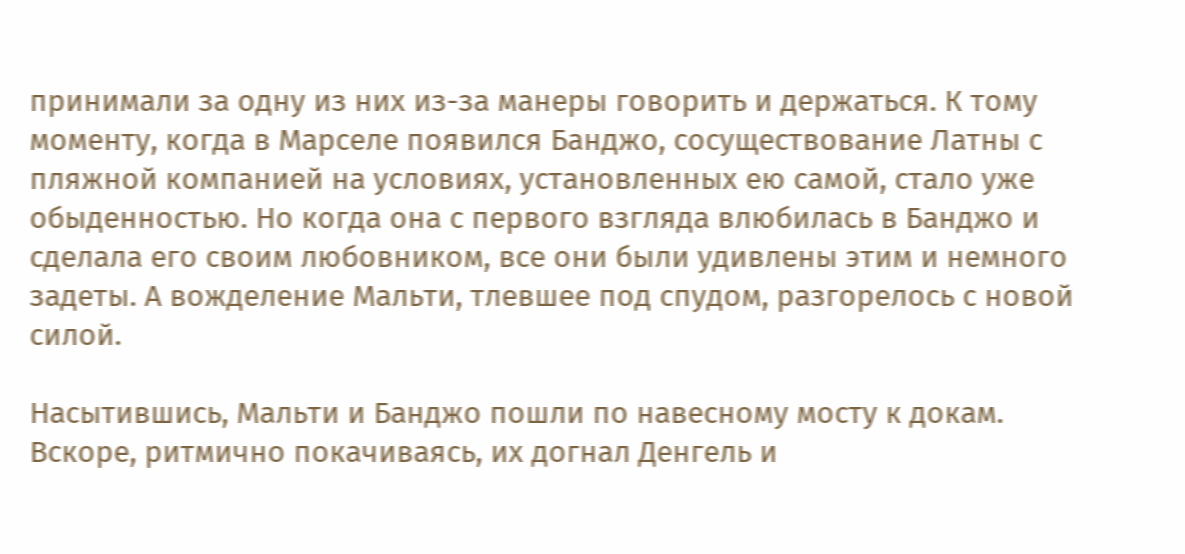принимали за одну из них из-за манеры говорить и держаться. К тому моменту, когда в Марселе появился Банджо, сосуществование Латны с пляжной компанией на условиях, установленных ею самой, стало уже обыденностью. Но когда она с первого взгляда влюбилась в Банджо и сделала его своим любовником, все они были удивлены этим и немного задеты. А вожделение Мальти, тлевшее под спудом, разгорелось с новой силой.

Насытившись, Мальти и Банджо пошли по навесному мосту к докам. Вскоре, ритмично покачиваясь, их догнал Денгель и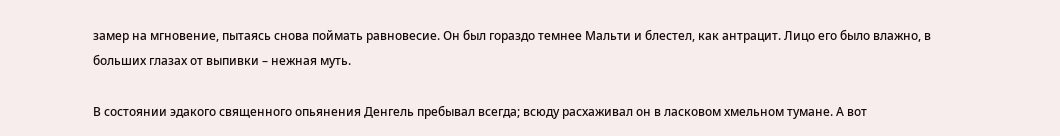замер на мгновение, пытаясь снова поймать равновесие. Он был гораздо темнее Мальти и блестел, как антрацит. Лицо его было влажно, в больших глазах от выпивки – нежная муть.

В состоянии эдакого священного опьянения Денгель пребывал всегда; всюду расхаживал он в ласковом хмельном тумане. А вот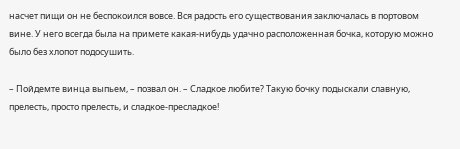насчет пищи он не беспокоился вовсе. Вся радость его существования заключалась в портовом вине. У него всегда была на примете какая-нибудь удачно расположенная бочка, которую можно было без хлопот подосушить.

– Пойдемте винца выпьем, – позвал он. – Сладкое любите? Такую бочку подыскали славную, прелесть, просто прелесть, и сладкое-пресладкое!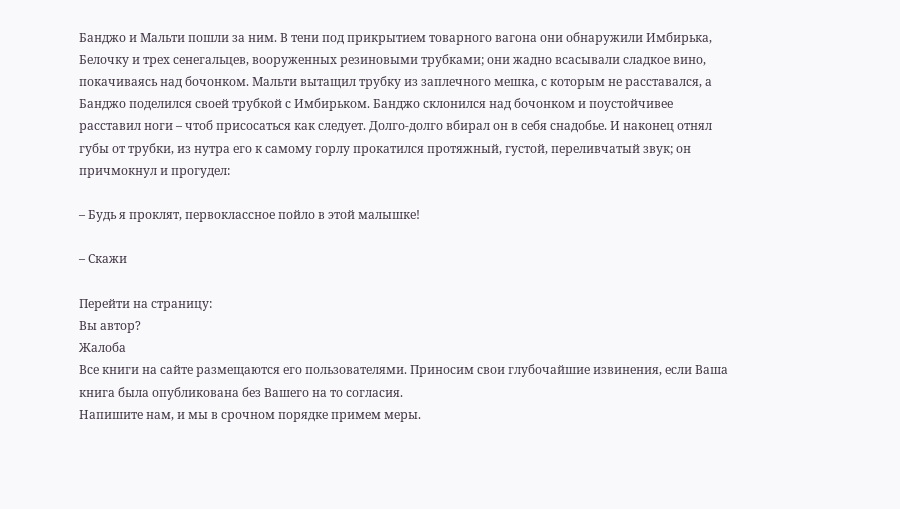Банджо и Мальти пошли за ним. В тени под прикрытием товарного вагона они обнаружили Имбирька, Белочку и трех сенегальцев, вооруженных резиновыми трубками; они жадно всасывали сладкое вино, покачиваясь над бочонком. Мальти вытащил трубку из заплечного мешка, с которым не расставался, а Банджо поделился своей трубкой с Имбирьком. Банджо склонился над бочонком и поустойчивее расставил ноги – чтоб присосаться как следует. Долго-долго вбирал он в себя снадобье. И наконец отнял губы от трубки, из нутра его к самому горлу прокатился протяжный, густой, переливчатый звук; он причмокнул и прогудел:

– Будь я проклят, первоклассное пойло в этой малышке!

– Скажи

Перейти на страницу:
Вы автор?
Жалоба
Все книги на сайте размещаются его пользователями. Приносим свои глубочайшие извинения, если Ваша книга была опубликована без Вашего на то согласия.
Напишите нам, и мы в срочном порядке примем меры.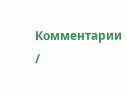Комментарии /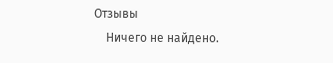Отзывы
    Ничего не найдено.